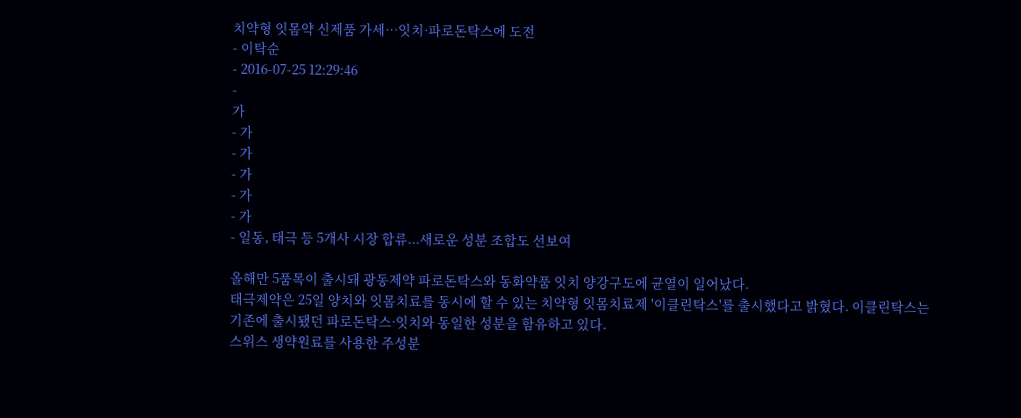치약형 잇몸약 신제품 가세…잇치·파로돈탁스에 도전
- 이탁순
- 2016-07-25 12:29:46
-
가
- 가
- 가
- 가
- 가
- 가
- 일동, 태극 등 5개사 시장 합류...새로운 성분 조합도 선보여

올해만 5품목이 출시돼 광동제약 파로돈탁스와 동화약품 잇치 양강구도에 균열이 일어났다.
태극제약은 25일 양치와 잇몸치료를 동시에 할 수 있는 치약형 잇몸치료제 '이클린탁스'를 출시했다고 밝혔다. 이클린탁스는 기존에 출시됐던 파로돈탁스·잇치와 동일한 성분을 함유하고 있다.
스위스 생약원료를 사용한 주성분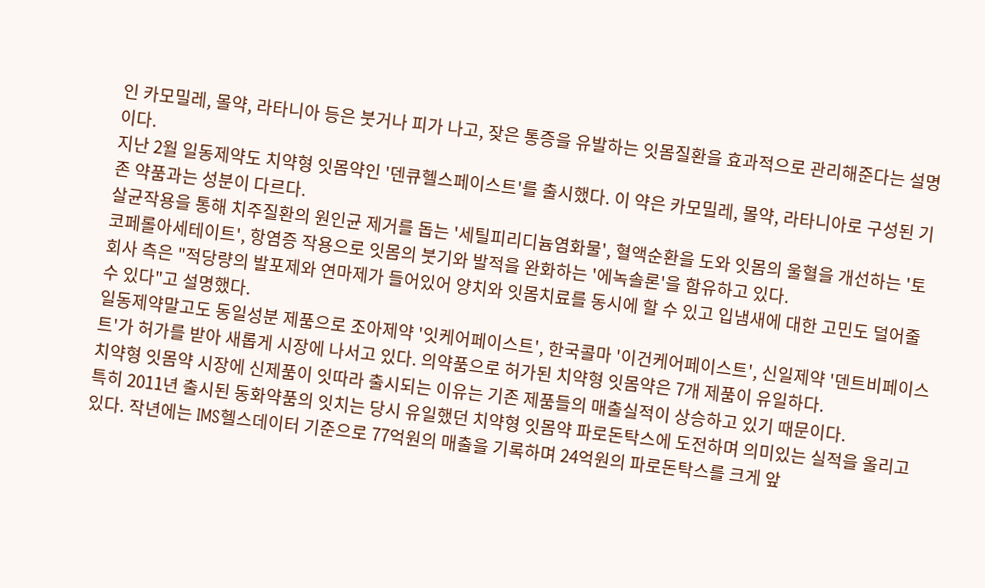인 카모밀레, 몰약, 라타니아 등은 붓거나 피가 나고, 잦은 통증을 유발하는 잇몸질환을 효과적으로 관리해준다는 설명이다.
지난 2월 일동제약도 치약형 잇몸약인 '덴큐헬스페이스트'를 출시했다. 이 약은 카모밀레, 몰약, 라타니아로 구성된 기존 약품과는 성분이 다르다.
살균작용을 통해 치주질환의 원인균 제거를 돕는 '세틸피리디늄염화물', 혈액순환을 도와 잇몸의 울혈을 개선하는 '토코페롤아세테이트', 항염증 작용으로 잇몸의 붓기와 발적을 완화하는 '에녹솔론'을 함유하고 있다.
회사 측은 "적당량의 발포제와 연마제가 들어있어 양치와 잇몸치료를 동시에 할 수 있고 입냄새에 대한 고민도 덜어줄 수 있다"고 설명했다.
일동제약말고도 동일성분 제품으로 조아제약 '잇케어페이스트', 한국콜마 '이건케어페이스트', 신일제약 '덴트비페이스트'가 허가를 받아 새롭게 시장에 나서고 있다. 의약품으로 허가된 치약형 잇몸약은 7개 제품이 유일하다.
치약형 잇몸약 시장에 신제품이 잇따라 출시되는 이유는 기존 제품들의 매출실적이 상승하고 있기 때문이다.
특히 2011년 출시된 동화약품의 잇치는 당시 유일했던 치약형 잇몸약 파로돈탁스에 도전하며 의미있는 실적을 올리고 있다. 작년에는 IMS헬스데이터 기준으로 77억원의 매출을 기록하며 24억원의 파로돈탁스를 크게 앞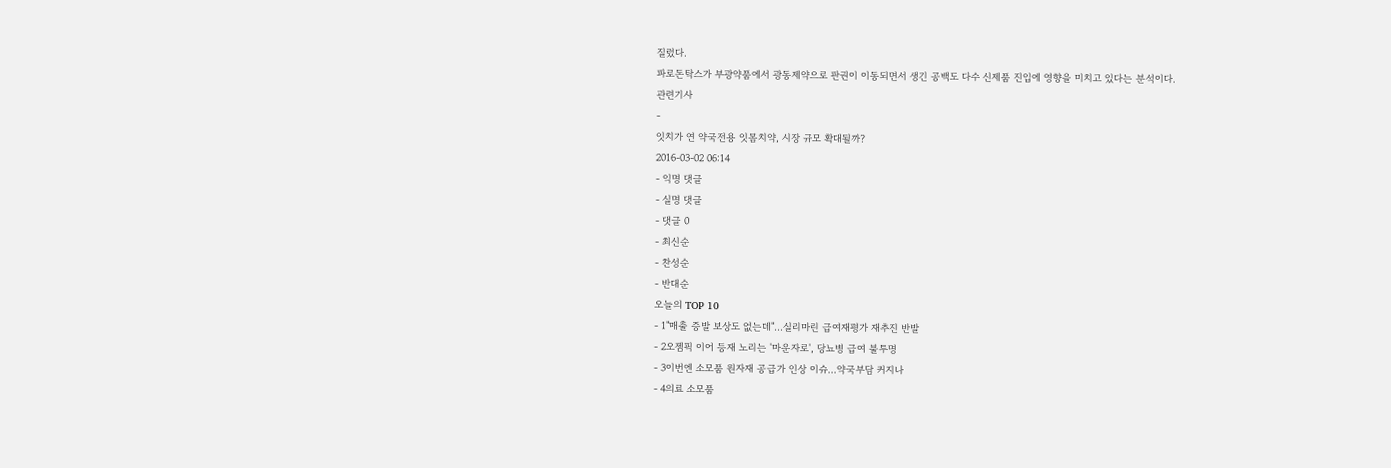질렀다.
파로돈탁스가 부광약품에서 광동제약으로 판권이 이동되면서 생긴 공백도 다수 신제품 진입에 영향을 미치고 있다는 분석이다.
관련기사
-
잇치가 연 약국전용 잇몸치약, 시장 규모 확대될까?
2016-03-02 06:14
- 익명 댓글
- 실명 댓글
- 댓글 0
- 최신순
- 찬성순
- 반대순
오늘의 TOP 10
- 1"매출 증발 보상도 없는데"…실리마린 급여재평가 재추진 반발
- 2오젬픽 이어 등재 노리는 '마운자로', 당뇨병 급여 불투명
- 3이번엔 소모품 원자재 공급가 인상 이슈…약국부담 커지나
- 4의료 소모품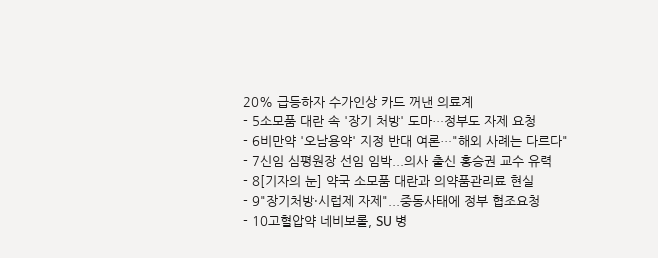20% 급등하자 수가인상 카드 꺼낸 의료계
- 5소모품 대란 속 '장기 처방' 도마…정부도 자제 요청
- 6비만약 '오남용약' 지정 반대 여론…"해외 사례는 다르다"
- 7신임 심평원장 선임 임박...의사 출신 홍승권 교수 유력
- 8[기자의 눈] 약국 소모품 대란과 의약품관리료 현실
- 9"장기처방·시럽제 자제"...중동사태에 정부 협조요청
- 10고혈압약 네비보롤, SU 병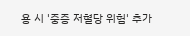용 시 '중증 저혈당 위험' 추가